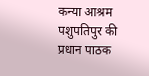कन्या आश्रम पशुपतिपुर की प्रधान पाठक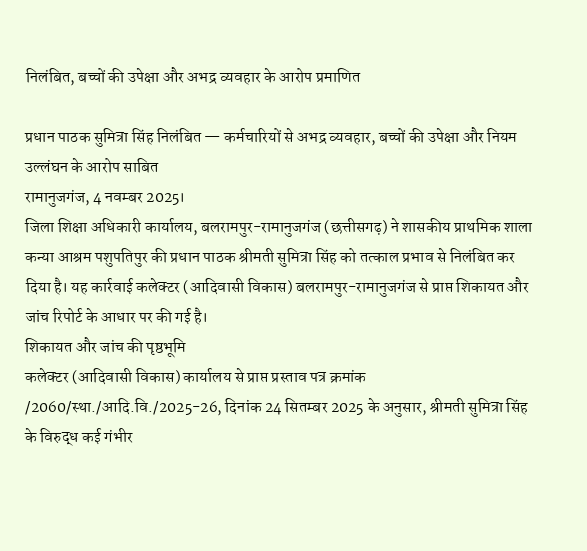निलंबित, बच्चों की उपेक्षा और अभद्र व्यवहार के आरोप प्रमाणित

प्रधान पाठक सुमित्रा सिंह निलंबित — कर्मचारियों से अभद्र व्यवहार, बच्चों की उपेक्षा और नियम उल्लंघन के आरोप साबित
रामानुजगंज, 4 नवम्बर 2025।
जिला शिक्षा अधिकारी कार्यालय, बलरामपुर-रामानुजगंज (छत्तीसगढ़) ने शासकीय प्राथमिक शाला कन्या आश्रम पशुपतिपुर की प्रधान पाठक श्रीमती सुमित्रा सिंह को तत्काल प्रभाव से निलंबित कर दिया है। यह कार्रवाई कलेक्टर (आदिवासी विकास) बलरामपुर-रामानुजगंज से प्राप्त शिकायत और जांच रिपोर्ट के आधार पर की गई है।
शिकायत और जांच की पृष्ठभूमि
कलेक्टर (आदिवासी विकास) कार्यालय से प्राप्त प्रस्ताव पत्र क्रमांक /2060/स्था./आदि.वि./2025-26, दिनांक 24 सितम्बर 2025 के अनुसार, श्रीमती सुमित्रा सिंह के विरुद्ध कई गंभीर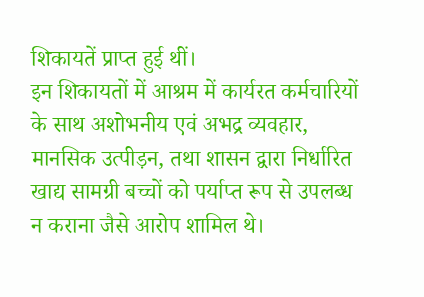शिकायतें प्राप्त हुई थीं।
इन शिकायतों में आश्रम में कार्यरत कर्मचारियों के साथ अशोभनीय एवं अभद्र व्यवहार, मानसिक उत्पीड़न, तथा शासन द्वारा निर्धारित खाद्य सामग्री बच्चों को पर्याप्त रूप से उपलब्ध न कराना जैसे आरोप शामिल थे।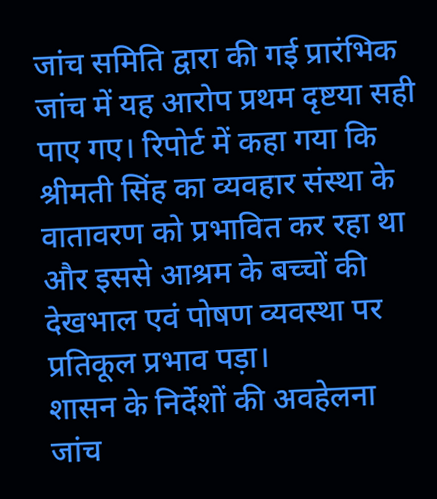जांच समिति द्वारा की गई प्रारंभिक जांच में यह आरोप प्रथम दृष्टया सही पाए गए। रिपोर्ट में कहा गया कि श्रीमती सिंह का व्यवहार संस्था के वातावरण को प्रभावित कर रहा था और इससे आश्रम के बच्चों की देखभाल एवं पोषण व्यवस्था पर प्रतिकूल प्रभाव पड़ा।
शासन के निर्देशों की अवहेलना
जांच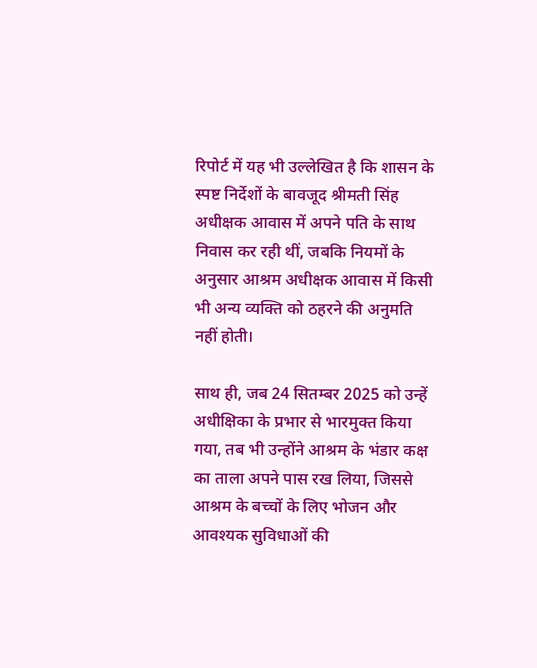रिपोर्ट में यह भी उल्लेखित है कि शासन के स्पष्ट निर्देशों के बावजूद श्रीमती सिंह अधीक्षक आवास में अपने पति के साथ निवास कर रही थीं, जबकि नियमों के अनुसार आश्रम अधीक्षक आवास में किसी भी अन्य व्यक्ति को ठहरने की अनुमति नहीं होती।

साथ ही, जब 24 सितम्बर 2025 को उन्हें अधीक्षिका के प्रभार से भारमुक्त किया गया, तब भी उन्होंने आश्रम के भंडार कक्ष का ताला अपने पास रख लिया, जिससे आश्रम के बच्चों के लिए भोजन और आवश्यक सुविधाओं की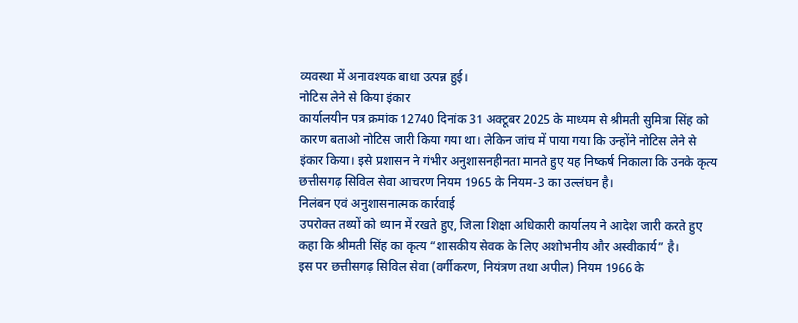व्यवस्था में अनावश्यक बाधा उत्पन्न हुई।
नोटिस लेने से किया इंकार
कार्यालयीन पत्र क्रमांक 12740 दिनांक 31 अक्टूबर 2025 के माध्यम से श्रीमती सुमित्रा सिंह को कारण बताओ नोटिस जारी किया गया था। लेकिन जांच में पाया गया कि उन्होंने नोटिस लेने से इंकार किया। इसे प्रशासन ने गंभीर अनुशासनहीनता मानते हुए यह निष्कर्ष निकाला कि उनके कृत्य छत्तीसगढ़ सिविल सेवा आचरण नियम 1965 के नियम-3 का उल्लंघन है।
निलंबन एवं अनुशासनात्मक कार्रवाई
उपरोक्त तथ्यों को ध्यान में रखते हुए, जिला शिक्षा अधिकारी कार्यालय ने आदेश जारी करते हुए कहा कि श्रीमती सिंह का कृत्य “शासकीय सेवक के लिए अशोभनीय और अस्वीकार्य” है।
इस पर छत्तीसगढ़ सिविल सेवा (वर्गीकरण, नियंत्रण तथा अपील) नियम 1966 के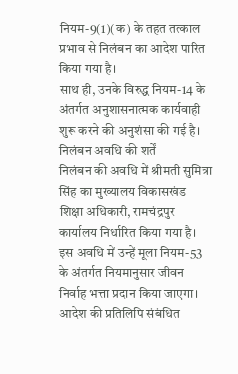नियम-9(1)(क) के तहत तत्काल प्रभाव से निलंबन का आदेश पारित किया गया है।
साथ ही, उनके विरुद्ध नियम-14 के अंतर्गत अनुशासनात्मक कार्यवाही शुरू करने की अनुशंसा की गई है।
निलंबन अवधि की शर्तें
निलंबन की अवधि में श्रीमती सुमित्रा सिंह का मुख्यालय विकासखंड शिक्षा अधिकारी, रामचंद्रपुर कार्यालय निर्धारित किया गया है। इस अवधि में उन्हें मूला नियम-53 के अंतर्गत नियमानुसार जीवन निर्वाह भत्ता प्रदान किया जाएगा।
आदेश की प्रतिलिपि संबंधित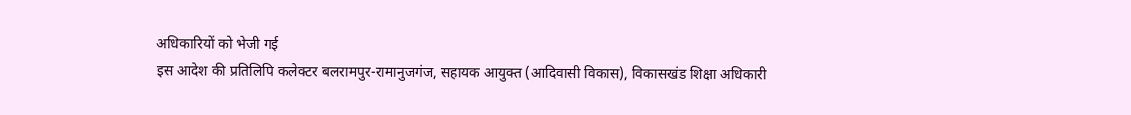अधिकारियों को भेजी गई
इस आदेश की प्रतिलिपि कलेक्टर बलरामपुर-रामानुजगंज, सहायक आयुक्त (आदिवासी विकास), विकासखंड शिक्षा अधिकारी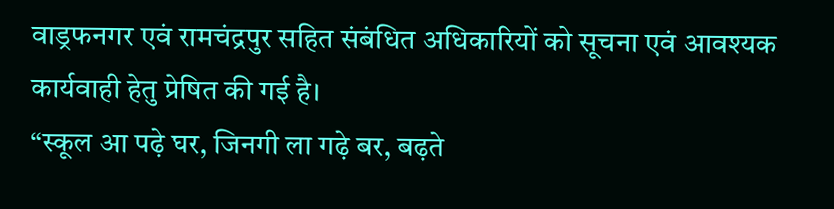वाड्रफनगर एवं रामचंद्रपुर सहित संबंधित अधिकारियों को सूचना एवं आवश्यक कार्यवाही हेतु प्रेषित की गई है।
“स्कूल आ पढ़े घर, जिनगी ला गढ़े बर, बढ़ते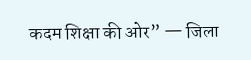कदम शिक्षा की ओर” — जिला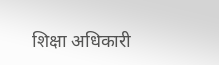शिक्षा अधिकारी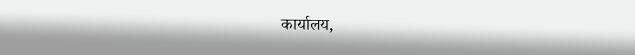कार्यालय,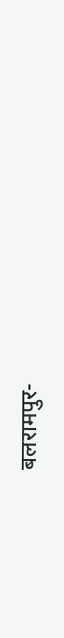बलरामपुर-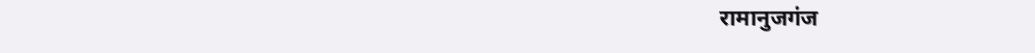रामानुजगंज